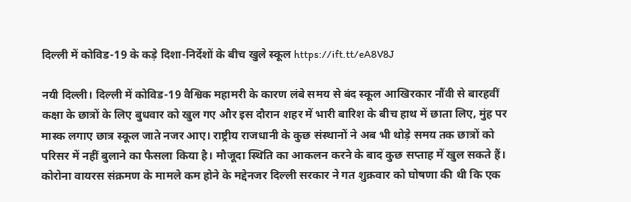दिल्ली में कोविड-19 के कड़े दिशा-निर्देशों के बीच खुले स्कूल https://ift.tt/eA8V8J

नयी दिल्ली। दिल्ली में कोविड-19 वैश्विक महामरी के कारण लंबे समय से बंद स्कूल आखिरकार नौंवी से बारहवीं कक्षा के छात्रों के लिए बुधवार को खुल गए और इस दौरान शहर में भारी बारिश के बीच हाथ में छाता लिए, मुंह पर मास्क लगाए छात्र स्कूल जाते नजर आए। राष्ट्रीय राजधानी के कुछ संस्थानों ने अब भी थोड़े समय तक छात्रों को परिसर में नहीं बुलाने का फैसला किया है। मौजूदा स्थिति का आकलन करने के बाद कुछ सप्ताह में खुल सकते हैं। कोरोना वायरस संक्रमण के मामले कम होने के मद्देनजर दिल्ली सरकार ने गत शुक्रवार को घोषणा की थी कि एक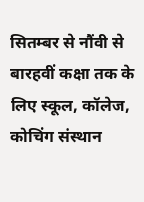सितम्बर से नौंवी से बारहवीं कक्षा तक के लिए स्कूल, कॉलेज, कोचिंग संस्थान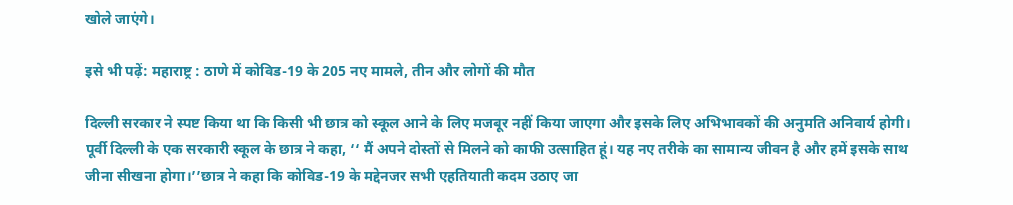खोले जाएंगे।

इसे भी पढ़ें: महाराष्ट्र : ठाणे में कोविड-19 के 205 नए मामले, तीन और लोगों की मौत

दिल्ली सरकार ने स्पष्ट किया था कि किसी भी छात्र को स्कूल आने के लिए मजबूर नहीं किया जाएगा और इसके लिए अभिभावकों की अनुमति अनिवार्य होगी। पूर्वी दिल्ली के एक सरकारी स्कूल के छात्र ने कहा, ‘‘ मैं अपने दोस्तों से मिलने को काफी उत्साहित हूं। यह नए तरीके का सामान्य जीवन है और हमें इसके साथ जीना सीखना होगा।’’छात्र ने कहा कि कोविड-19 के मद्देनजर सभी एहतियाती कदम उठाए जा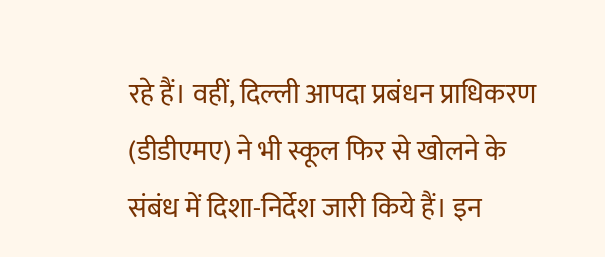रहे हैं। वहीं, दिल्ली आपदा प्रबंधन प्राधिकरण (डीडीएमए) ने भी स्कूल फिर से खोलने के संबंध में दिशा-निर्देश जारी किये हैं। इन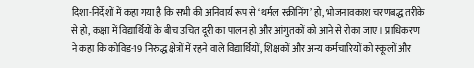दिशा-निर्देशों में कहा गया है कि सभी की अनिवार्य रूप से ‘थर्मल स्क्रीनिंग’ हो, भोजनावकाश चरणबद्ध तरीके से हो, कक्षा में विद्यार्थियों के बीच उचित दूरी का पालन हो और आंगुतकों को आने से रोका जाए। प्राधिकरण ने कहा कि कोविड-19 निरुद्ध क्षेत्रों में रहने वाले विद्यार्थियों, शिक्षकों और अन्य कर्मचारियों को स्कूलों और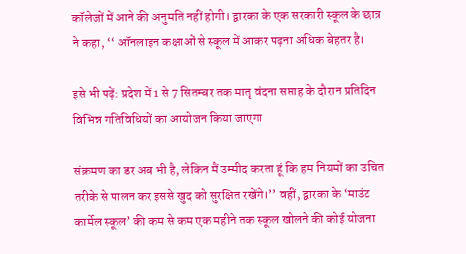कॉलेजों में आने की अनुमति नहीं होगी। द्वारका के एक सरकारी स्कूल के छात्र ने कहा, ‘‘ ऑनलाइन कक्षाओं से स्कूल में आकर पढ़ना अधिक बेहतर है।

इसे भी पढ़ें: प्रदेश में 1 से 7 सितम्बर तक मातृ वंदना सप्ताह के दौरान प्रतिदिन विभिन्न गतिविधियों का आयोजन किया जाएगा

संक्रमण का डर अब भी है, लेकिन मैं उम्मीद करता हूं कि हम नियमों का उचित तरीके से पालन कर इससे खुद को सुरक्षित रखेंगे।’’ वहीं, द्वारका के ‘माउंट कार्मेल स्कूल’ की कम से कम एक महीने तक स्कूल खोलने की कोई योजना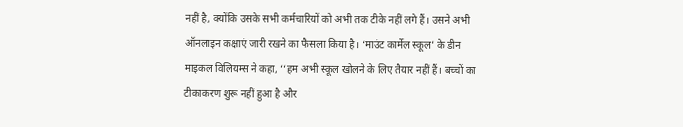नहीं है, क्योंकि उसके सभी कर्मचारियों को अभी तक टीके नहीं लगे हैं। उसने अभी ऑनलाइन कक्षाएं जारी रखने का फैसला किया है। ‘माउंट कार्मेल स्कूल’ के डीन माइकल विलियम्स ने कहा, ‘‘हम अभी स्कूल खोलने के लिए तैयार नहीं हैं। बच्चों का टीकाकरण शुरू नहीं हुआ है और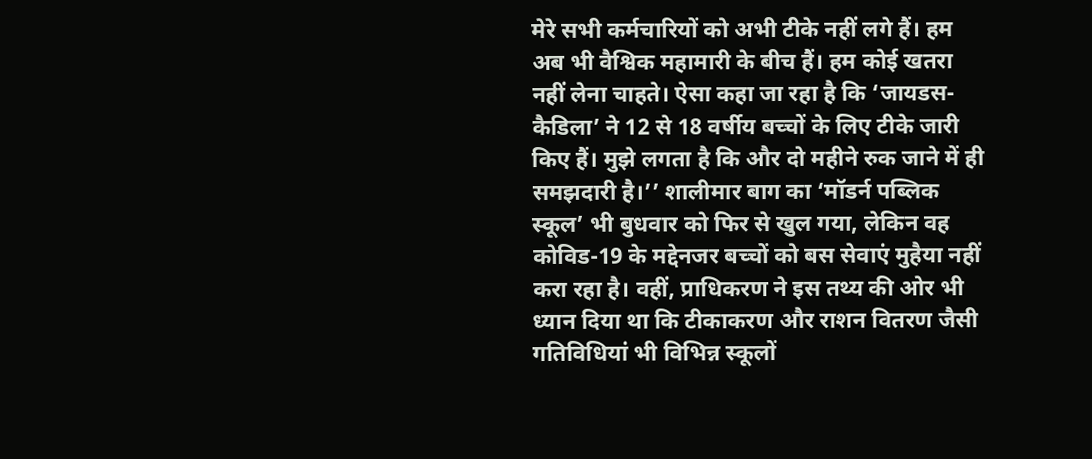मेरे सभी कर्मचारियों को अभी टीके नहीं लगे हैं। हम अब भी वैश्विक महामारी के बीच हैं। हम कोई खतरा नहीं लेना चाहते। ऐसा कहा जा रहा है कि ‘जायडस-कैडिला’ ने 12 से 18 वर्षीय बच्चों के लिए टीके जारी किए हैं। मुझे लगता है कि और दो महीने रुक जाने में ही समझदारी है।’’ शालीमार बाग का ‘मॉडर्न पब्लिक स्कूल’ भी बुधवार को फिर से खुल गया, लेकिन वह कोविड-19 के मद्देनजर बच्चों को बस सेवाएं मुहैया नहीं करा रहा है। वहीं, प्राधिकरण ने इस तथ्य की ओर भी ध्यान दिया था कि टीकाकरण और राशन वितरण जैसी गतिविधियां भी विभिन्न स्कूलों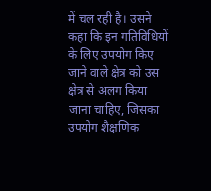में चल रही है। उसने कहा कि इन गतिविधियों के लिए उपयोग किए जाने वाले क्षेत्र को उस क्षेत्र से अलग किया जाना चाहिए, जिसका उपयोग शैक्षणिक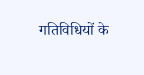गतिविधियों के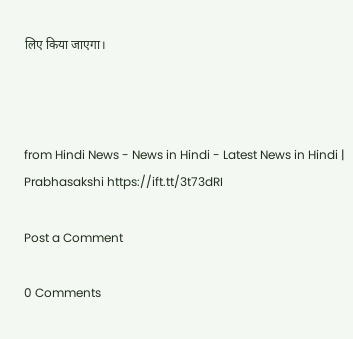लिए किया जाएगा।



from Hindi News - News in Hindi - Latest News in Hindi | Prabhasakshi https://ift.tt/3t73dRI

Post a Comment

0 Comments